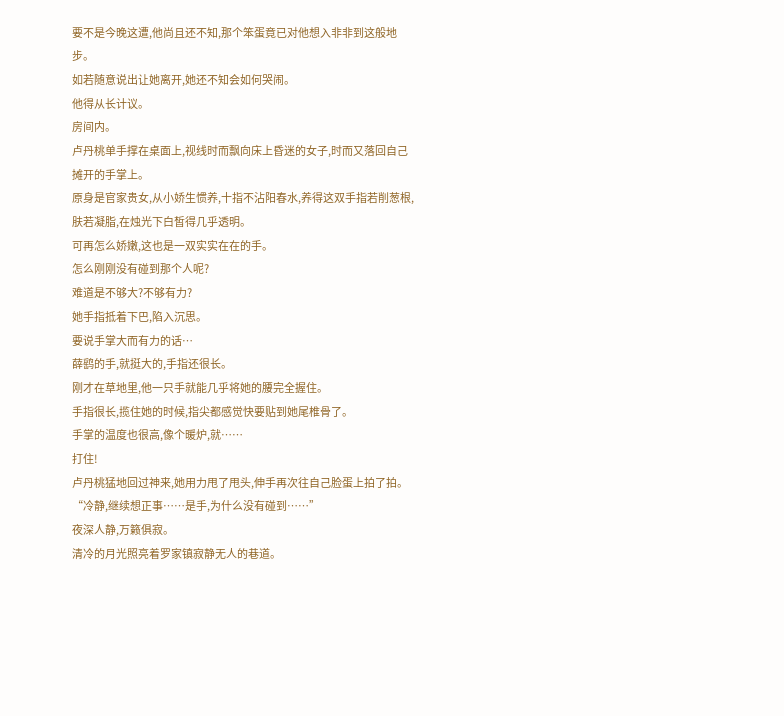要不是今晚这遭,他尚且还不知,那个笨蛋竟已对他想入非非到这般地步。
如若随意说出让她离开,她还不知会如何哭闹。
他得从长计议。
房间内。
卢丹桃单手撑在桌面上,视线时而飘向床上昏迷的女子,时而又落回自己摊开的手掌上。
原身是官家贵女,从小娇生惯养,十指不沾阳春水,养得这双手指若削葱根,肤若凝脂,在烛光下白皙得几乎透明。
可再怎么娇嫩,这也是一双实实在在的手。
怎么刚刚没有碰到那个人呢?
难道是不够大?不够有力?
她手指抵着下巴,陷入沉思。
要说手掌大而有力的话…
薛鹞的手,就挺大的,手指还很长。
刚才在草地里,他一只手就能几乎将她的腰完全握住。
手指很长,揽住她的时候,指尖都感觉快要贴到她尾椎骨了。
手掌的温度也很高,像个暖炉,就……
打住!
卢丹桃猛地回过神来,她用力甩了甩头,伸手再次往自己脸蛋上拍了拍。
“冷静,继续想正事……是手,为什么没有碰到……”
夜深人静,万籁俱寂。
清冷的月光照亮着罗家镇寂静无人的巷道。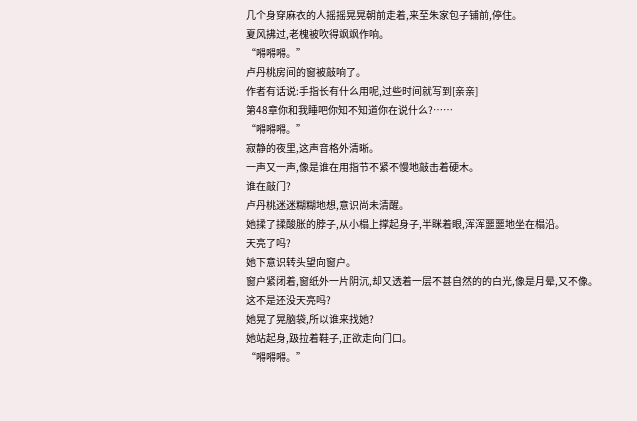几个身穿麻衣的人摇摇晃晃朝前走着,来至朱家包子铺前,停住。
夏风拂过,老槐被吹得飒飒作响。
“嘚嘚嘚。”
卢丹桃房间的窗被敲响了。
作者有话说:手指长有什么用呢,过些时间就写到[亲亲]
第48章你和我睡吧你知不知道你在说什么?……
“嘚嘚嘚。”
寂静的夜里,这声音格外清晰。
一声又一声,像是谁在用指节不紧不慢地敲击着硬木。
谁在敲门?
卢丹桃迷迷糊糊地想,意识尚未清醒。
她揉了揉酸胀的脖子,从小榻上撑起身子,半眯着眼,浑浑噩噩地坐在榻沿。
天亮了吗?
她下意识转头望向窗户。
窗户紧闭着,窗纸外一片阴沉,却又透着一层不甚自然的的白光,像是月晕,又不像。
这不是还没天亮吗?
她晃了晃脑袋,所以谁来找她?
她站起身,趿拉着鞋子,正欲走向门口。
“嘚嘚嘚。”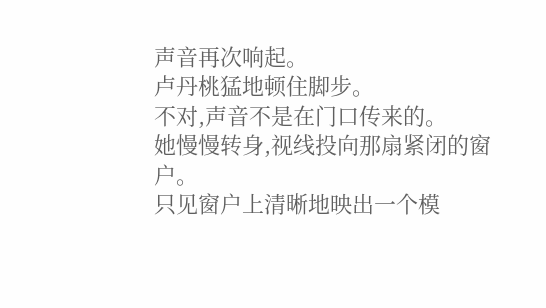声音再次响起。
卢丹桃猛地顿住脚步。
不对,声音不是在门口传来的。
她慢慢转身,视线投向那扇紧闭的窗户。
只见窗户上清晰地映出一个模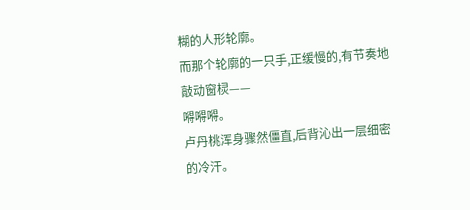糊的人形轮廓。
而那个轮廓的一只手,正缓慢的,有节奏地敲动窗棂——
嘚嘚嘚。
卢丹桃浑身骤然僵直,后背沁出一层细密的冷汗。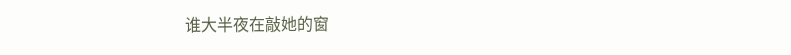谁大半夜在敲她的窗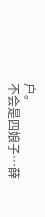户。
不会是四娘子…薛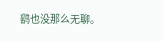鹞也没那么无聊。